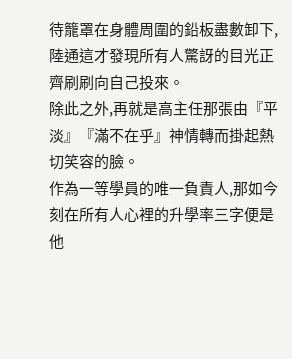待籠罩在身體周圍的鉛板盡數卸下,陸通這才發現所有人驚訝的目光正齊刷刷向自己投來。
除此之外,再就是高主任那張由『平淡』『滿不在乎』神情轉而掛起熱切笑容的臉。
作為一等學員的唯一負責人,那如今刻在所有人心裡的升學率三字便是他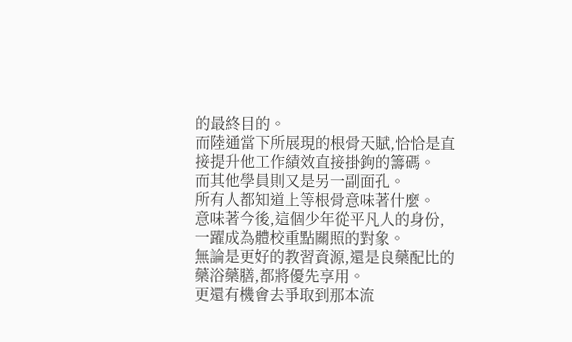的最終目的。
而陸通當下所展現的根骨天賦,恰恰是直接提升他工作績效直接掛鉤的籌碼。
而其他學員則又是另一副面孔。
所有人都知道上等根骨意味著什麼。
意味著今後,這個少年從平凡人的身份,一躍成為體校重點關照的對象。
無論是更好的教習資源,還是良藥配比的藥浴藥膳,都將優先享用。
更還有機會去爭取到那本流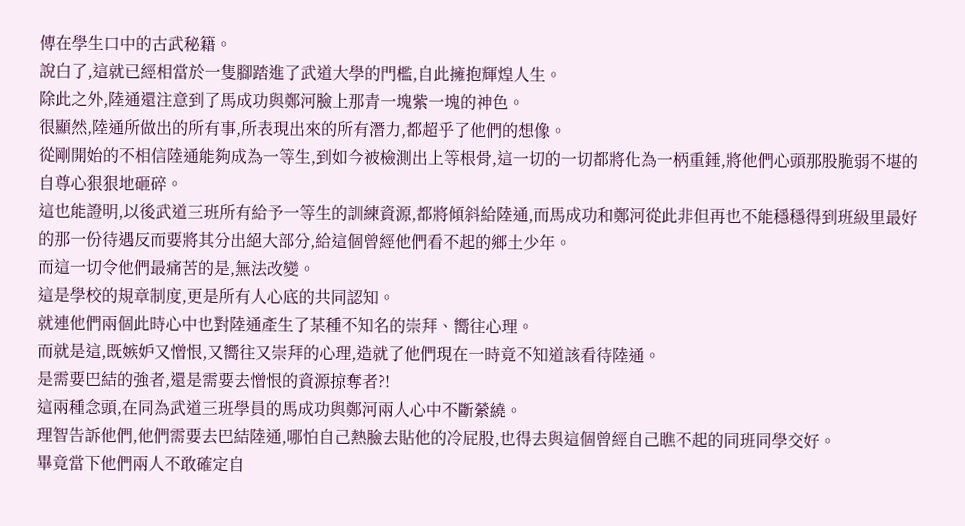傳在學生口中的古武秘籍。
說白了,這就已經相當於一隻腳踏進了武道大學的門檻,自此擁抱輝煌人生。
除此之外,陸通還注意到了馬成功與鄭河臉上那青一塊紫一塊的神色。
很顯然,陸通所做出的所有事,所表現出來的所有潛力,都超乎了他們的想像。
從剛開始的不相信陸通能夠成為一等生,到如今被檢測出上等根骨,這一切的一切都將化為一柄重錘,將他們心頭那股脆弱不堪的自尊心狠狠地砸碎。
這也能證明,以後武道三班所有給予一等生的訓練資源,都將傾斜給陸通,而馬成功和鄭河從此非但再也不能穩穩得到班級里最好的那一份待遇反而要將其分出絕大部分,給這個曾經他們看不起的鄉土少年。
而這一切令他們最痛苦的是,無法改變。
這是學校的規章制度,更是所有人心底的共同認知。
就連他們兩個此時心中也對陸通產生了某種不知名的崇拜、嚮往心理。
而就是這,既嫉妒又憎恨,又嚮往又崇拜的心理,造就了他們現在一時竟不知道該看待陸通。
是需要巴結的強者,還是需要去憎恨的資源掠奪者?!
這兩種念頭,在同為武道三班學員的馬成功與鄭河兩人心中不斷縈繞。
理智告訴他們,他們需要去巴結陸通,哪怕自己熱臉去貼他的冷屁股,也得去與這個曾經自己瞧不起的同班同學交好。
畢竟當下他們兩人不敢確定自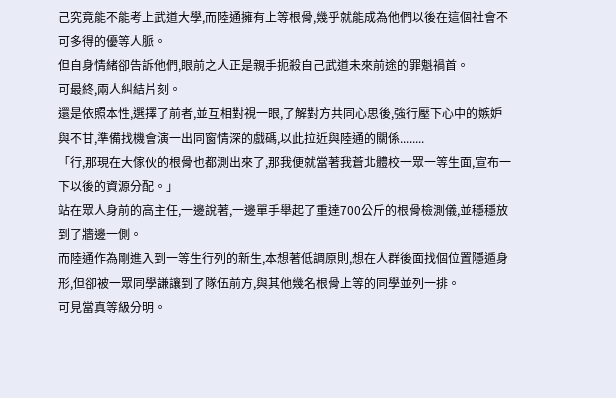己究竟能不能考上武道大學,而陸通擁有上等根骨,幾乎就能成為他們以後在這個社會不可多得的優等人脈。
但自身情緒卻告訴他們,眼前之人正是親手扼殺自己武道未來前途的罪魁禍首。
可最終,兩人糾結片刻。
還是依照本性,選擇了前者,並互相對視一眼,了解對方共同心思後,強行壓下心中的嫉妒與不甘,準備找機會演一出同窗情深的戲碼,以此拉近與陸通的關係........
「行,那現在大傢伙的根骨也都測出來了,那我便就當著我蒼北體校一眾一等生面,宣布一下以後的資源分配。」
站在眾人身前的高主任,一邊說著,一邊單手舉起了重達700公斤的根骨檢測儀,並穩穩放到了牆邊一側。
而陸通作為剛進入到一等生行列的新生,本想著低調原則,想在人群後面找個位置隱遁身形,但卻被一眾同學謙讓到了隊伍前方,與其他幾名根骨上等的同學並列一排。
可見當真等級分明。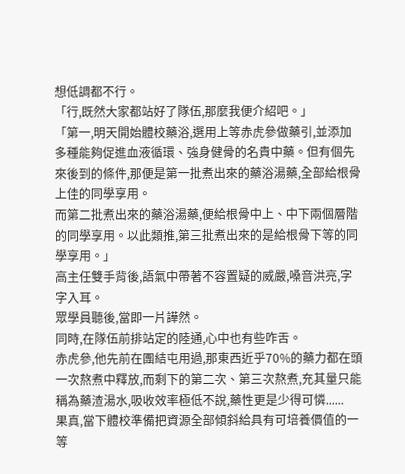想低調都不行。
「行,既然大家都站好了隊伍,那麼我便介紹吧。」
「第一,明天開始體校藥浴,選用上等赤虎參做藥引,並添加多種能夠促進血液循環、強身健骨的名貴中藥。但有個先來後到的條件,那便是第一批煮出來的藥浴湯藥,全部給根骨上佳的同學享用。
而第二批煮出來的藥浴湯藥,便給根骨中上、中下兩個層階的同學享用。以此類推,第三批煮出來的是給根骨下等的同學享用。」
高主任雙手背後,語氣中帶著不容置疑的威嚴,嗓音洪亮,字字入耳。
眾學員聽後,當即一片譁然。
同時,在隊伍前排站定的陸通,心中也有些咋舌。
赤虎參,他先前在團結屯用過,那東西近乎70%的藥力都在頭一次熬煮中釋放,而剩下的第二次、第三次熬煮,充其量只能稱為藥渣湯水,吸收效率極低不說,藥性更是少得可憐......
果真,當下體校準備把資源全部傾斜給具有可培養價值的一等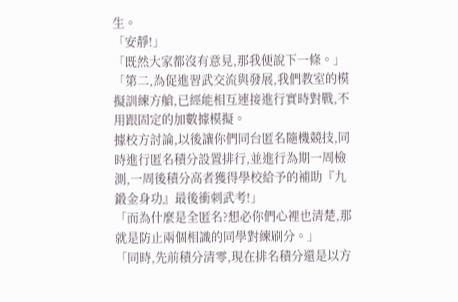生。
「安靜!」
「既然大家都沒有意見,那我便說下一條。」
「第二,為促進習武交流與發展,我們教室的模擬訓練方艙,已經能相互連接進行實時對戰,不用跟固定的加數據模擬。
據校方討論,以後讓你們同台匿名隨機競技,同時進行匿名積分設置排行,並進行為期一周檢測,一周後積分高者獲得學校給予的補助『九鍛金身功』最後衝刺武考!」
「而為什麼是全匿名?想必你們心裡也清楚,那就是防止兩個相識的同學對練刷分。」
「同時,先前積分清零,現在排名積分還是以方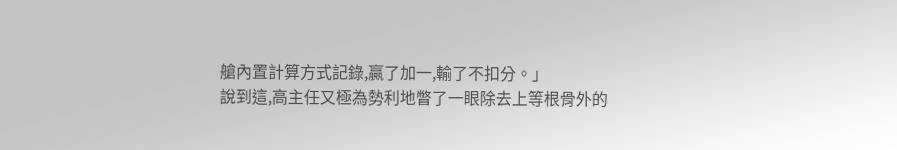艙內置計算方式記錄,贏了加一,輸了不扣分。」
說到這,高主任又極為勢利地瞥了一眼除去上等根骨外的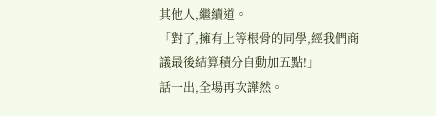其他人,繼續道。
「對了,擁有上等根骨的同學,經我們商議最後結算積分自動加五點!」
話一出,全場再次譁然。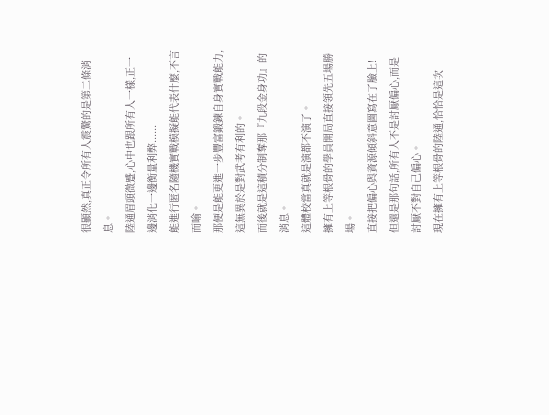很顯然,真正令所有人震驚的是第二條消息。
陸通眉頭微蹙,心中也跟所有人一樣,正一邊消化一邊衡量利弊......
能進行匿名隨機實戰模擬能代表什麼,不言而喻。
那便是能更進一步豐富鍛鍊自身實戰能力,這無異於是對武考有利的。
而後就是這積分制奪那『九段金身功』的消息。
這體校當真就是演都不演了。
擁有上等根骨的學員開局直接領先五場勝場。
直接把偏心與資源傾斜意圖寫在了臉上!
但還是那句話,所有人不是討厭偏心,而是討厭不對自己偏心。
現在擁有上等根骨的陸通,恰恰是這次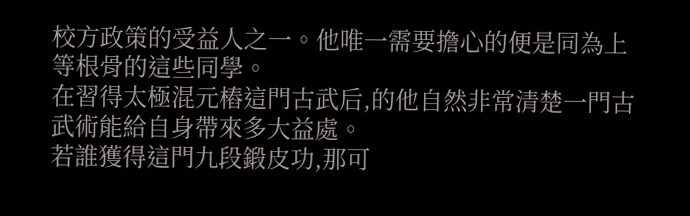校方政策的受益人之一。他唯一需要擔心的便是同為上等根骨的這些同學。
在習得太極混元樁這門古武后,的他自然非常清楚一門古武術能給自身帶來多大益處。
若誰獲得這門九段鍛皮功,那可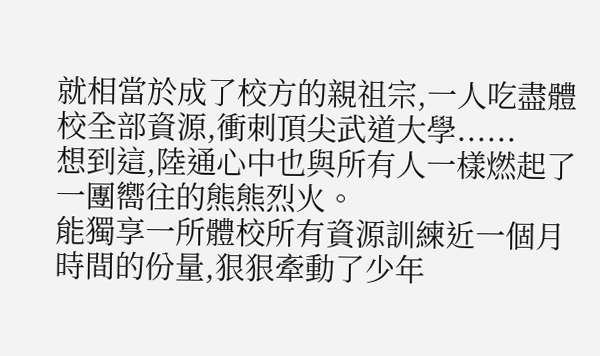就相當於成了校方的親祖宗,一人吃盡體校全部資源,衝刺頂尖武道大學......
想到這,陸通心中也與所有人一樣燃起了一團嚮往的熊熊烈火。
能獨享一所體校所有資源訓練近一個月時間的份量,狠狠牽動了少年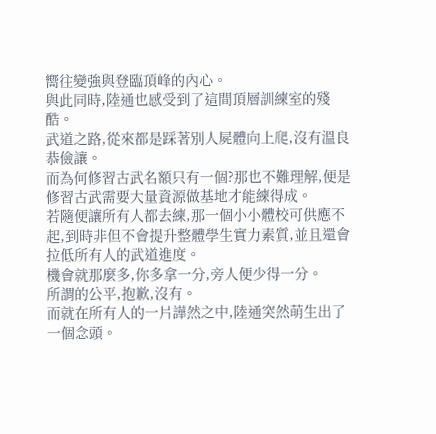嚮往變強與登臨頂峰的內心。
與此同時,陸通也感受到了這間頂層訓練室的殘酷。
武道之路,從來都是踩著別人屍體向上爬,沒有溫良恭儉讓。
而為何修習古武名額只有一個?那也不難理解,便是修習古武需要大量資源做基地才能練得成。
若隨便讓所有人都去練,那一個小小體校可供應不起,到時非但不會提升整體學生實力素質,並且還會拉低所有人的武道進度。
機會就那麼多,你多拿一分,旁人便少得一分。
所謂的公平,抱歉,沒有。
而就在所有人的一片譁然之中,陸通突然萌生出了一個念頭。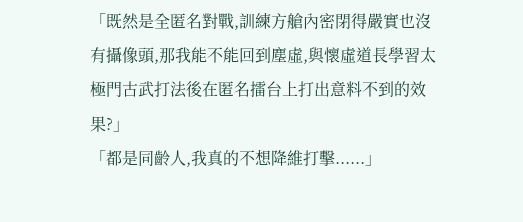「既然是全匿名對戰,訓練方艙內密閉得嚴實也沒有攝像頭,那我能不能回到塵虛,與懷虛道長學習太極門古武打法後在匿名擂台上打出意料不到的效果?」
「都是同齡人,我真的不想降維打擊......」